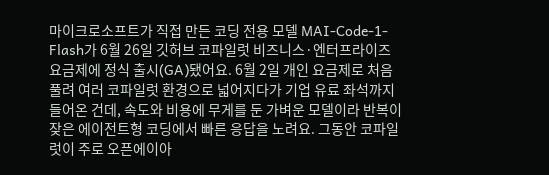마이크로소프트가 직접 만든 코딩 전용 모델 MAI-Code-1-Flash가 6월 26일 깃허브 코파일럿 비즈니스·엔터프라이즈 요금제에 정식 출시(GA)됐어요. 6월 2일 개인 요금제로 처음 풀려 여러 코파일럿 환경으로 넓어지다가 기업 유료 좌석까지 들어온 건데, 속도와 비용에 무게를 둔 가벼운 모델이라 반복이 잦은 에이전트형 코딩에서 빠른 응답을 노려요. 그동안 코파일럿이 주로 오픈에이아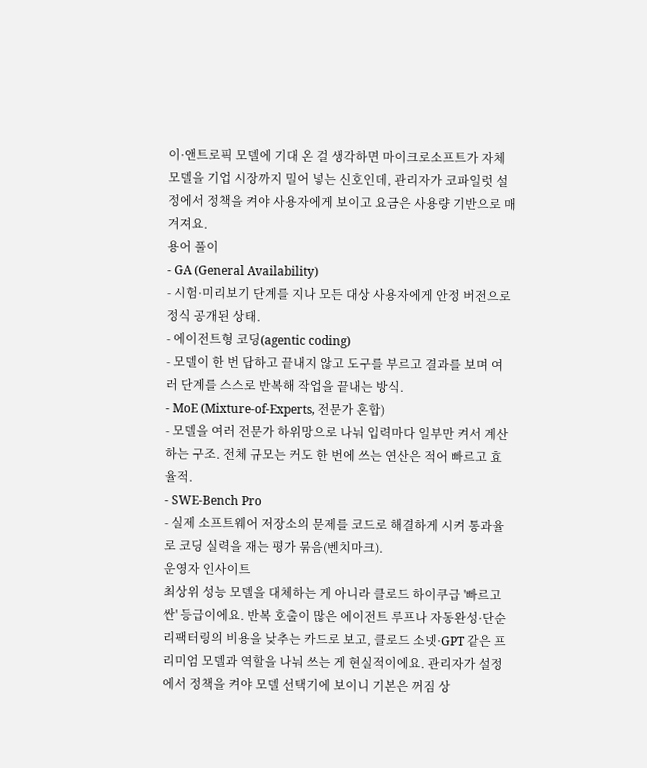이·앤트로픽 모델에 기대 온 걸 생각하면 마이크로소프트가 자체 모델을 기업 시장까지 밀어 넣는 신호인데, 관리자가 코파일럿 설정에서 정책을 켜야 사용자에게 보이고 요금은 사용량 기반으로 매겨져요.
용어 풀이
- GA (General Availability)
- 시험·미리보기 단계를 지나 모든 대상 사용자에게 안정 버전으로 정식 공개된 상태.
- 에이전트형 코딩(agentic coding)
- 모델이 한 번 답하고 끝내지 않고 도구를 부르고 결과를 보며 여러 단계를 스스로 반복해 작업을 끝내는 방식.
- MoE (Mixture-of-Experts, 전문가 혼합)
- 모델을 여러 전문가 하위망으로 나눠 입력마다 일부만 켜서 계산하는 구조. 전체 규모는 커도 한 번에 쓰는 연산은 적어 빠르고 효율적.
- SWE-Bench Pro
- 실제 소프트웨어 저장소의 문제를 코드로 해결하게 시켜 통과율로 코딩 실력을 재는 평가 묶음(벤치마크).
운영자 인사이트
최상위 성능 모델을 대체하는 게 아니라 클로드 하이쿠급 '빠르고 싼' 등급이에요. 반복 호출이 많은 에이전트 루프나 자동완성·단순 리팩터링의 비용을 낮추는 카드로 보고, 클로드 소넷·GPT 같은 프리미엄 모델과 역할을 나눠 쓰는 게 현실적이에요. 관리자가 설정에서 정책을 켜야 모델 선택기에 보이니 기본은 꺼짐 상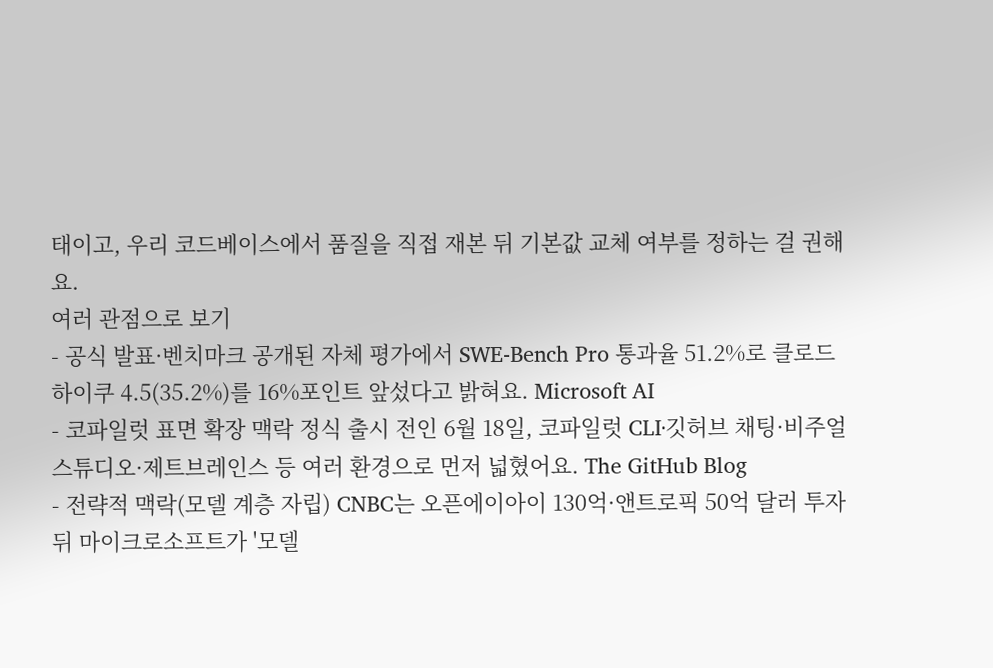태이고, 우리 코드베이스에서 품질을 직접 재본 뒤 기본값 교체 여부를 정하는 걸 권해요.
여러 관점으로 보기
- 공식 발표·벤치마크 공개된 자체 평가에서 SWE-Bench Pro 통과율 51.2%로 클로드 하이쿠 4.5(35.2%)를 16%포인트 앞섰다고 밝혀요. Microsoft AI
- 코파일럿 표면 확장 맥락 정식 출시 전인 6월 18일, 코파일럿 CLI·깃허브 채팅·비주얼 스튜디오·제트브레인스 등 여러 환경으로 먼저 넓혔어요. The GitHub Blog
- 전략적 맥락(모델 계층 자립) CNBC는 오픈에이아이 130억·앤트로픽 50억 달러 투자 뒤 마이크로소프트가 '모델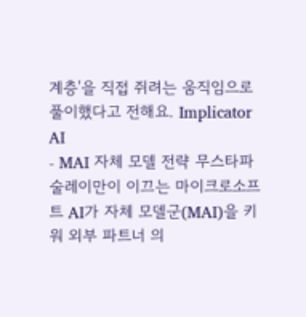계층'을 직접 쥐려는 움직임으로 풀이했다고 전해요. Implicator AI
- MAI 자체 모델 전략 무스타파 술레이만이 이끄는 마이크로소프트 AI가 자체 모델군(MAI)을 키워 외부 파트너 의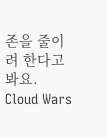존을 줄이려 한다고 봐요. Cloud Wars